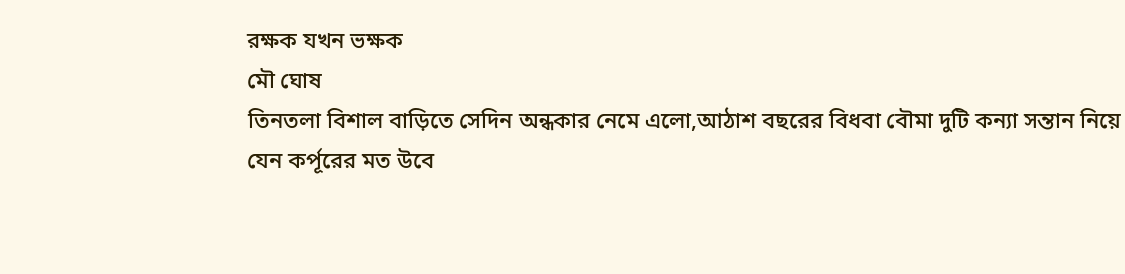রক্ষক যখন ভক্ষক
মৌ ঘোষ
তিনতলা বিশাল বাড়িতে সেদিন অন্ধকার নেমে এলো,আঠাশ বছরের বিধবা বৌমা দুটি কন্যা সন্তান নিয়ে
যেন কর্পূরের মত উবে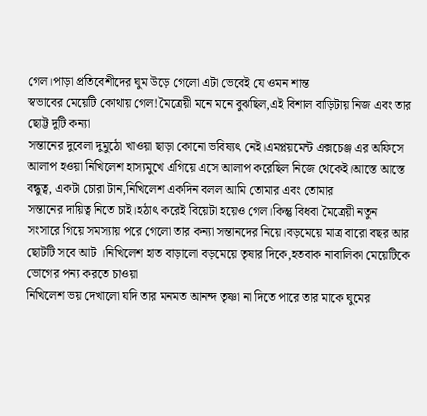গেল।পাড়া প্রতিবেশীদের ঘুম উড়ে গেলো এটা ভেবেই যে ওমন শান্ত
স্বভাবের মেয়েটি কোথায় গেল!মৈত্রেয়ী মনে মনে বুঝছিল,এই বিশাল বাড়িটায় নিজ এবং তার ছোট্ট দুটি কন্যা
সন্তানের দুবেলা দুমুঠো খাওয়া ছাড়া কোনো ভবিষ্যৎ নেই।এমপ্লয়মেন্ট এক্সচেঞ্জ এর অফিসে
আলাপ হওয়া নিখিলেশ হাস্যমুখে এগিয়ে এসে আলাপ করেছিল নিজে থেকেই।আস্তে আস্তে
বন্ধুত্ব, একটা চোরা টান,নিখিলেশ একদিন বলল আমি তোমার এবং তোমার
সন্তানের দায়িত্ব নিতে চাই।হঠাৎ করেই বিয়েটা হয়েও গেল।কিন্তু বিধবা মৈত্রেয়ী নতুন
সংসারে গিয়ে সমস্যায় পরে গেলো তার কন্যা সন্তানদের নিয়ে।বড়মেয়ে মাত্র বারো বছর আর
ছোটটি সবে আট ।নিখিলেশ হাত বাড়ালো বড়মেয়ে তৃষার দিকে,হতবাক নাবালিকা মেয়েটিকে ভোগের পন্য করতে চাওয়া
নিখিলেশ ভয় দেখালো যদি তার মনমত আনন্দ তৃষ্ণা না দিতে পারে তার মাকে ঘুমের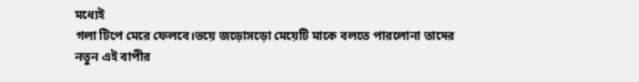মধ্যেই
গলা টিপে মেরে ফেলবে।ভয়ে জড়োসড়ো মেয়েটি মাকে বলতে পারলোনা তাদের নতুন এই বাপীর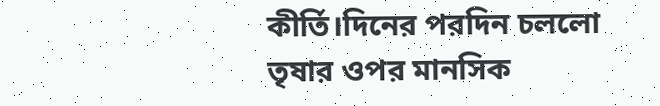কীর্তি।দিনের পরদিন চললো তৃষার ওপর মানসিক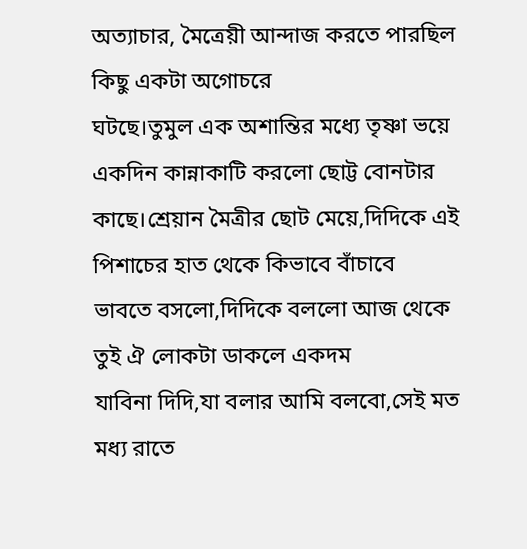অত্যাচার, মৈত্রেয়ী আন্দাজ করতে পারছিল কিছু একটা অগোচরে
ঘটছে।তুমুল এক অশান্তির মধ্যে তৃষ্ণা ভয়ে একদিন কান্নাকাটি করলো ছোট্ট বোনটার
কাছে।শ্রেয়ান মৈত্রীর ছোট মেয়ে,দিদিকে এই পিশাচের হাত থেকে কিভাবে বাঁচাবে
ভাবতে বসলো,দিদিকে বললো আজ থেকে তুই ঐ লোকটা ডাকলে একদম
যাবিনা দিদি,যা বলার আমি বলবো,সেই মত মধ্য রাতে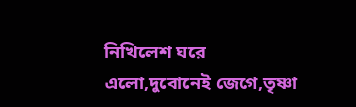নিখিলেশ ঘরে এলো,দুবোনেই জেগে,তৃষ্ণা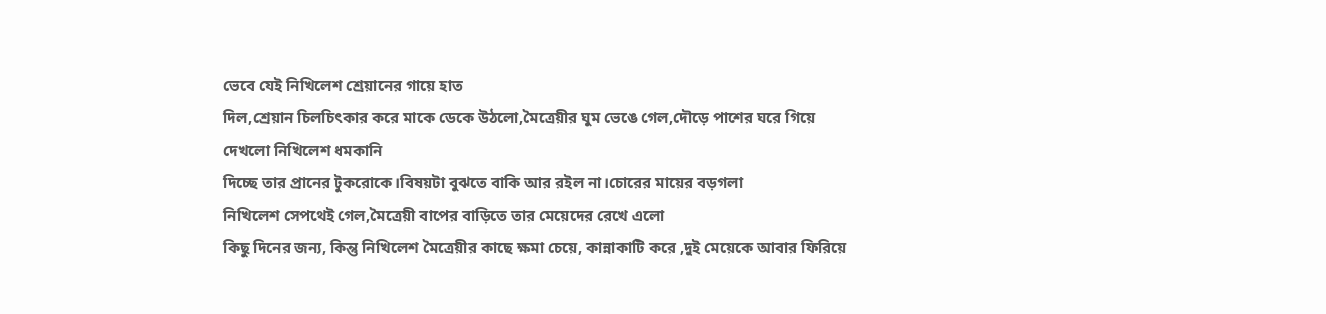ভেবে যেই নিখিলেশ শ্রেয়ানের গায়ে হাত
দিল,শ্রেয়ান চিলচিৎকার করে মাকে ডেকে উঠলো,মৈত্রেয়ীর ঘুম ভেঙে গেল,দৌড়ে পাশের ঘরে গিয়ে দেখলো নিখিলেশ ধমকানি
দিচ্ছে তার প্রানের টুকরোকে।বিষয়টা বুঝতে বাকি আর রইল না।চোরের মায়ের বড়গলা
নিখিলেশ সেপথেই গেল,মৈত্রেয়ী বাপের বাড়িতে তার মেয়েদের রেখে এলো
কিছু দিনের জন্য, কিন্তু নিখিলেশ মৈত্রেয়ীর কাছে ক্ষমা চেয়ে, কান্নাকাটি করে ,দুই মেয়েকে আবার ফিরিয়ে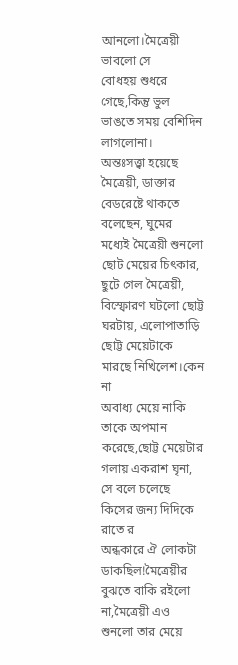আনলো।মৈত্রেয়ী ভাবলো সে
বোধহয় শুধরে গেছে,কিন্তু ভুল ভাঙতে সময় বেশিদিন লাগলোনা।
অন্তঃসত্ত্বা হয়েছে মৈত্রেয়ী, ডাক্তার বেডরেষ্টে থাকতে বলেছেন, ঘুমের মধ্যেই মৈত্রেয়ী শুনলো ছোট মেয়ের চিৎকার, ছুটে গেল মৈত্রেয়ী, বিস্ফোরণ ঘটলো ছোট্ট ঘরটায়, এলোপাতাড়ি ছোট্ট মেয়েটাকে মারছে নিখিলেশ।কেন না
অবাধ্য মেয়ে নাকি তাকে অপমান করেছে,ছোট্ট মেয়েটার গলায় একরাশ ঘৃনা, সে বলে চলেছে কিসের জন্য দিদিকে রাতে র
অন্ধকারে ঐ লোকটা ডাকছিল!মৈত্রেয়ীর বুঝতে বাকি রইলো না,মৈত্রেয়ী এও শুনলো তার মেয়ে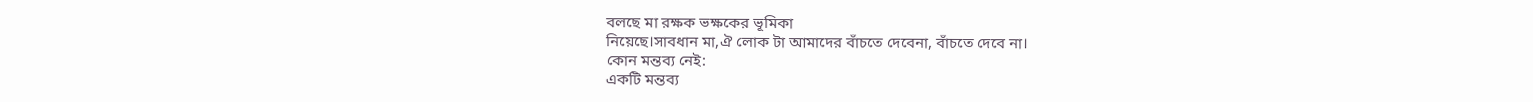বলছে মা রক্ষক ভক্ষকের ভূমিকা
নিয়েছে।সাবধান মা,ঐ লোক টা আমাদের বাঁচতে দেবেনা, বাঁচতে দেবে না।
কোন মন্তব্য নেই:
একটি মন্তব্য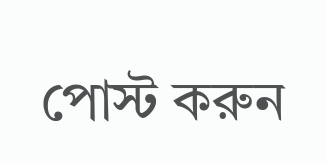পোস্ট করুন